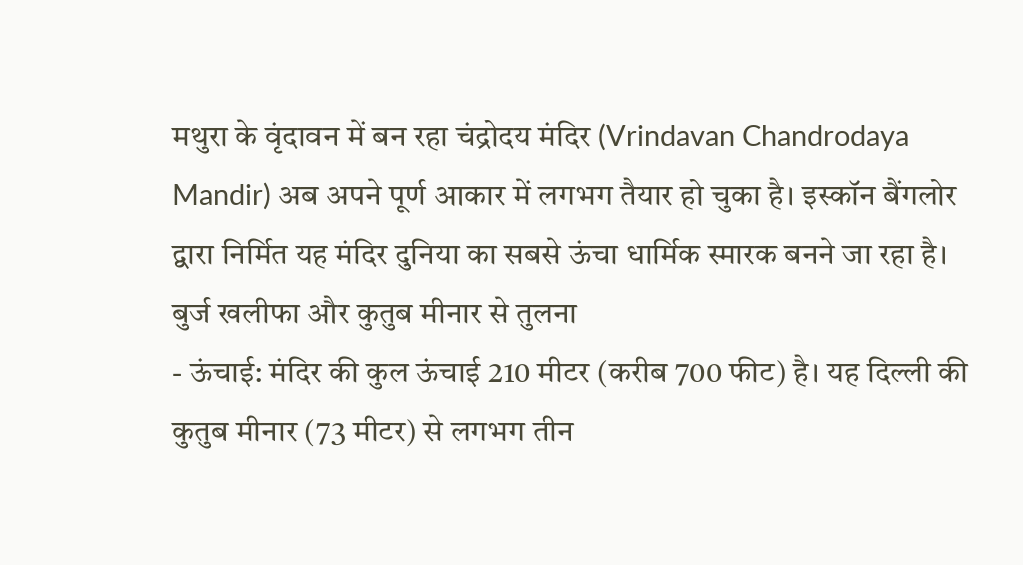मथुरा के वृंदावन में बन रहा चंद्रोदय मंदिर (Vrindavan Chandrodaya Mandir) अब अपने पूर्ण आकार में लगभग तैयार हो चुका है। इस्कॉन बैंगलोर द्वारा निर्मित यह मंदिर दुनिया का सबसे ऊंचा धार्मिक स्मारक बनने जा रहा है।
बुर्ज खलीफा और कुतुब मीनार से तुलना
- ऊंचाई: मंदिर की कुल ऊंचाई 210 मीटर (करीब 700 फीट) है। यह दिल्ली की कुतुब मीनार (73 मीटर) से लगभग तीन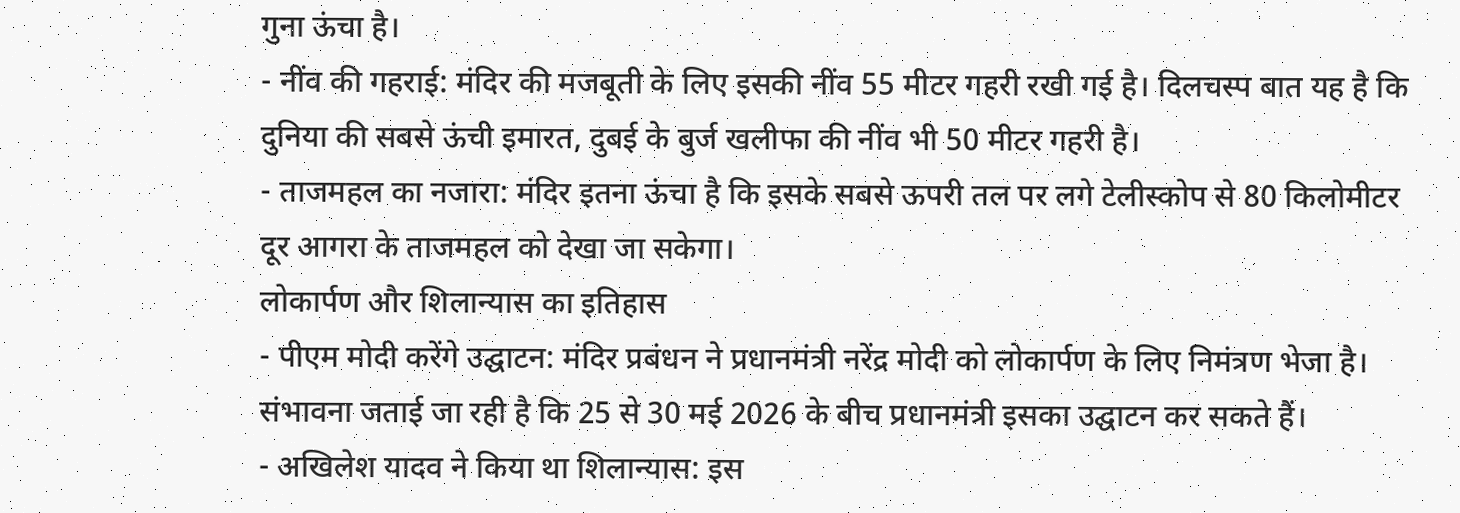गुना ऊंचा है।
- नींव की गहराई: मंदिर की मजबूती के लिए इसकी नींव 55 मीटर गहरी रखी गई है। दिलचस्प बात यह है कि दुनिया की सबसे ऊंची इमारत, दुबई के बुर्ज खलीफा की नींव भी 50 मीटर गहरी है।
- ताजमहल का नजारा: मंदिर इतना ऊंचा है कि इसके सबसे ऊपरी तल पर लगे टेलीस्कोप से 80 किलोमीटर दूर आगरा के ताजमहल को देखा जा सकेगा।
लोकार्पण और शिलान्यास का इतिहास
- पीएम मोदी करेंगे उद्घाटन: मंदिर प्रबंधन ने प्रधानमंत्री नरेंद्र मोदी को लोकार्पण के लिए निमंत्रण भेजा है। संभावना जताई जा रही है कि 25 से 30 मई 2026 के बीच प्रधानमंत्री इसका उद्घाटन कर सकते हैं।
- अखिलेश यादव ने किया था शिलान्यास: इस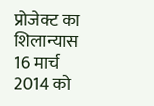प्रोजेक्ट का शिलान्यास 16 मार्च 2014 को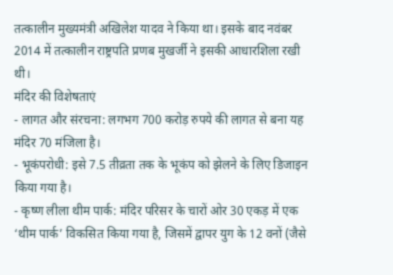तत्कालीन मुख्यमंत्री अखिलेश यादव ने किया था। इसके बाद नवंबर 2014 में तत्कालीन राष्ट्रपति प्रणब मुखर्जी ने इसकी आधारशिला रखी थी।
मंदिर की विशेषताएं
- लागत और संरचना: लगभग 700 करोड़ रुपये की लागत से बना यह मंदिर 70 मंजिला है।
- भूकंपरोधी: इसे 7.5 तीव्रता तक के भूकंप को झेलने के लिए डिजाइन किया गया है।
- कृष्ण लीला थीम पार्क: मंदिर परिसर के चारों ओर 30 एकड़ में एक ‘थीम पार्क’ विकसित किया गया है, जिसमें द्वापर युग के 12 वनों (जैसे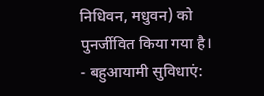निधिवन, मधुवन) को पुनर्जीवित किया गया है।
- बहुआयामी सुविधाएं: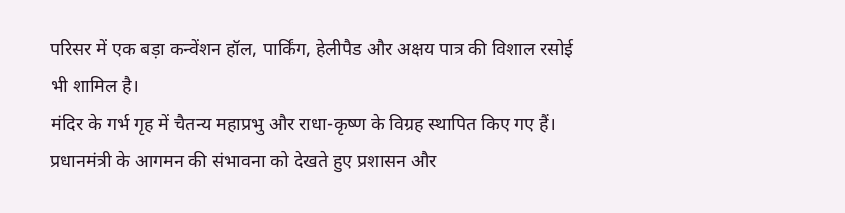परिसर में एक बड़ा कन्वेंशन हॉल, पार्किंग, हेलीपैड और अक्षय पात्र की विशाल रसोई भी शामिल है।
मंदिर के गर्भ गृह में चैतन्य महाप्रभु और राधा-कृष्ण के विग्रह स्थापित किए गए हैं। प्रधानमंत्री के आगमन की संभावना को देखते हुए प्रशासन और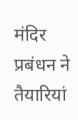मंदिर प्रबंधन ने तैयारियां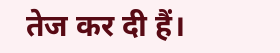तेज कर दी हैं।